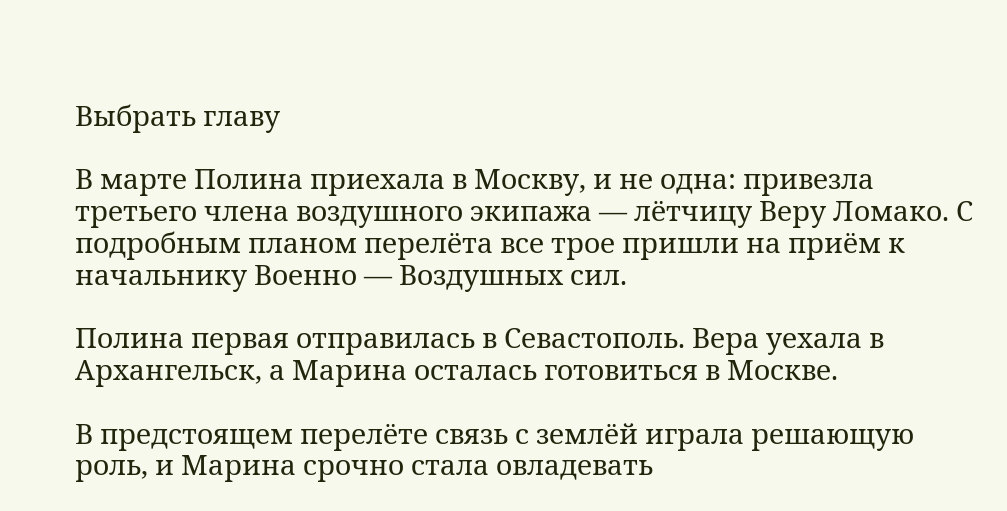Выбрать главу

В марте Полина приехала в Москву, и не одна: привезла третьего члена воздушного экипажа — лётчицу Веру Ломако. С подробным планом перелёта все трое пришли на приём к начальнику Военно — Воздушных сил.

Полина первая отправилась в Севастополь. Вера уехала в Архангельск, а Марина осталась готовиться в Москве.

В предстоящем перелёте связь с землёй играла решающую роль, и Марина срочно стала овладевать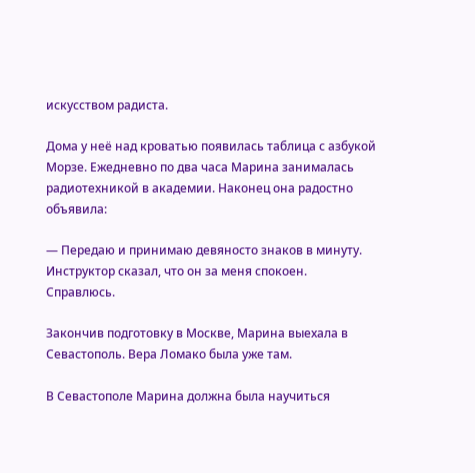искусством радиста.

Дома у неё над кроватью появилась таблица с азбукой Морзе. Ежедневно по два часа Марина занималась радиотехникой в академии. Наконец она радостно объявила:

— Передаю и принимаю девяносто знаков в минуту. Инструктор сказал, что он за меня спокоен. Справлюсь.

Закончив подготовку в Москве, Марина выехала в Севастополь. Вера Ломако была уже там.

В Севастополе Марина должна была научиться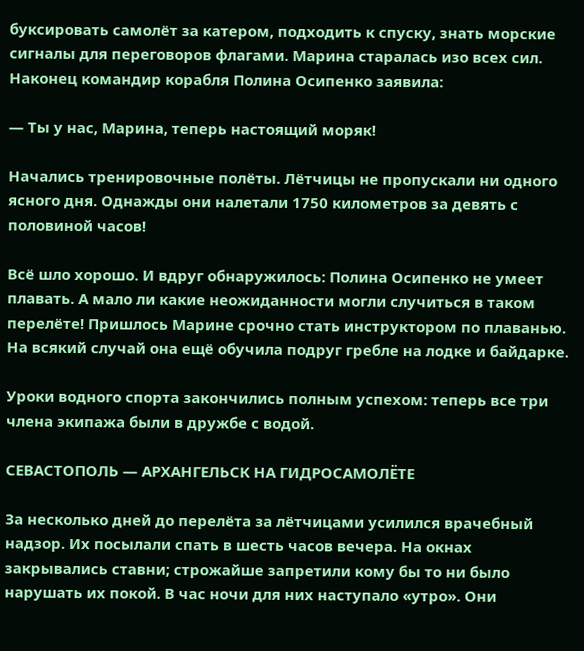буксировать самолёт за катером, подходить к спуску, знать морские сигналы для переговоров флагами. Марина старалась изо всех сил. Наконец командир корабля Полина Осипенко заявила:

— Ты у нас, Марина, теперь настоящий моряк!

Начались тренировочные полёты. Лётчицы не пропускали ни одного ясного дня. Однажды они налетали 1750 километров за девять с половиной часов!

Всё шло хорошо. И вдруг обнаружилось: Полина Осипенко не умеет плавать. А мало ли какие неожиданности могли случиться в таком перелёте! Пришлось Марине срочно стать инструктором по плаванью. На всякий случай она ещё обучила подруг гребле на лодке и байдарке.

Уроки водного спорта закончились полным успехом: теперь все три члена экипажа были в дружбе с водой.

СЕВАСТОПОЛЬ — АРХАНГЕЛЬСК НА ГИДРОСАМОЛЁТЕ

За несколько дней до перелёта за лётчицами усилился врачебный надзор. Их посылали спать в шесть часов вечера. На окнах закрывались ставни; строжайше запретили кому бы то ни было нарушать их покой. В час ночи для них наступало «утро». Они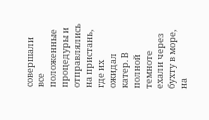совершали все положенные процедуры и отправлялись на пристань, где их ожидал катер. В полной темноте ехали через бухту в море, на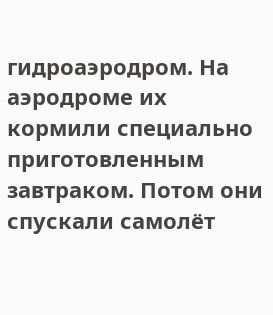гидроаэродром. На аэродроме их кормили специально приготовленным завтраком. Потом они спускали самолёт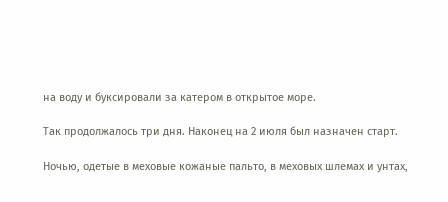на воду и буксировали за катером в открытое море.

Так продолжалось три дня. Наконец на 2 июля был назначен старт.

Ночью, одетые в меховые кожаные пальто, в меховых шлемах и унтах,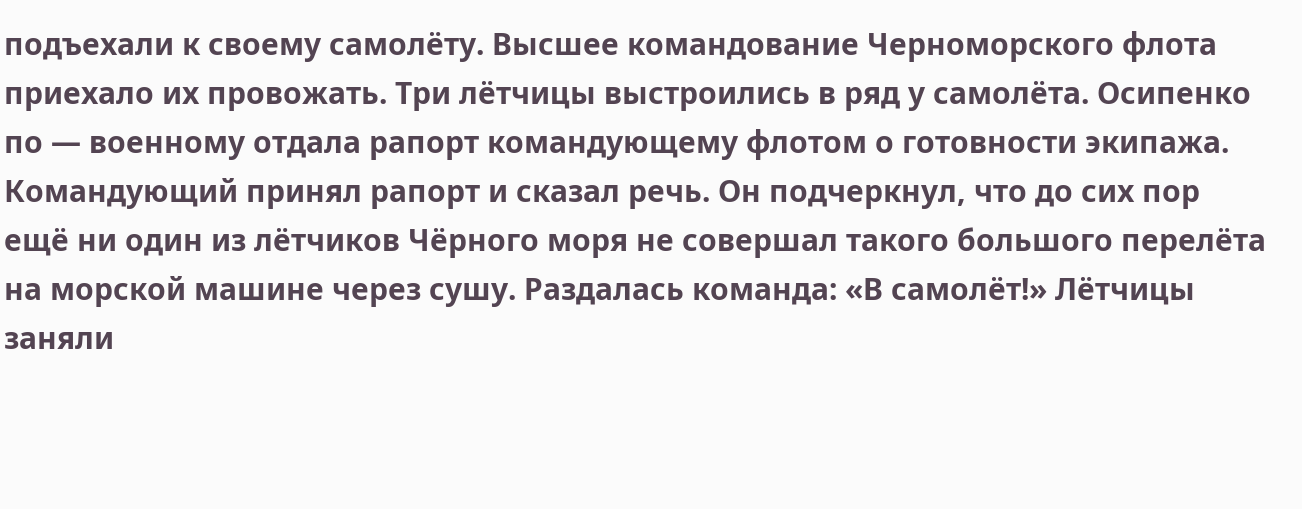подъехали к своему самолёту. Высшее командование Черноморского флота приехало их провожать. Три лётчицы выстроились в ряд у самолёта. Осипенко по — военному отдала рапорт командующему флотом о готовности экипажа. Командующий принял рапорт и сказал речь. Он подчеркнул, что до сих пор ещё ни один из лётчиков Чёрного моря не совершал такого большого перелёта на морской машине через сушу. Раздалась команда: «В самолёт!» Лётчицы заняли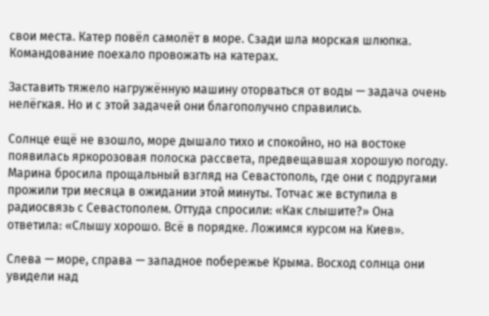свои места. Катер повёл самолёт в море. Сзади шла морская шлюпка. Командование поехало провожать на катерах.

Заставить тяжело нагружённую машину оторваться от воды — задача очень нелёгкая. Но и с этой задачей они благополучно справились.

Солнце ещё не взошло, море дышало тихо и спокойно, но на востоке появилась яркорозовая полоска рассвета, предвещавшая хорошую погоду. Марина бросила прощальный взгляд на Севастополь, где они с подругами прожили три месяца в ожидании этой минуты. Тотчас же вступила в радиосвязь с Севастополем. Оттуда спросили: «Как слышите?» Она ответила: «Слышу хорошо. Всё в порядке. Ложимся курсом на Киев».

Слева — море, справа — западное побережье Крыма. Восход солнца они увидели над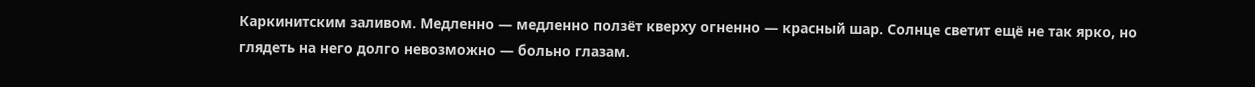Каркинитским заливом. Медленно — медленно ползёт кверху огненно — красный шар. Солнце светит ещё не так ярко, но глядеть на него долго невозможно — больно глазам.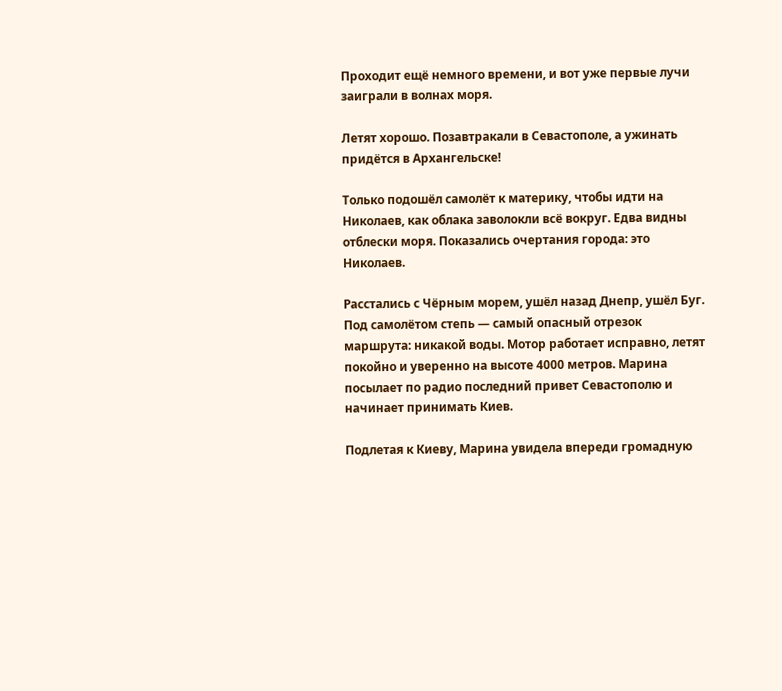Проходит ещё немного времени, и вот уже первые лучи заиграли в волнах моря.

Летят хорошо. Позавтракали в Севастополе, а ужинать придётся в Архангельске!

Только подошёл самолёт к материку, чтобы идти на Николаев, как облака заволокли всё вокруг. Едва видны отблески моря. Показались очертания города: это Николаев.

Расстались с Чёрным морем, ушёл назад Днепр, ушёл Буг. Под самолётом степь — самый опасный отрезок маршрута: никакой воды. Мотор работает исправно, летят покойно и уверенно на высоте 4000 метров. Марина посылает по радио последний привет Севастополю и начинает принимать Киев.

Подлетая к Киеву, Марина увидела впереди громадную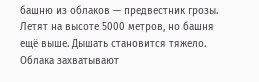башню из облаков — предвестник грозы. Летят на высоте 5000 метров, но башня ещё выше. Дышать становится тяжело. Облака захватывают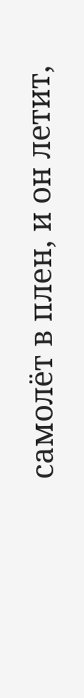самолёт в плен, и он летит,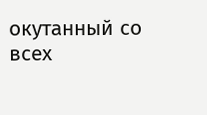окутанный со всех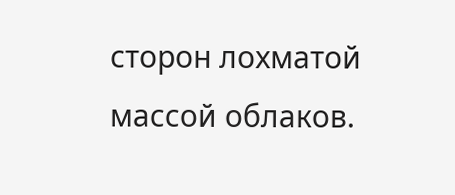сторон лохматой массой облаков.